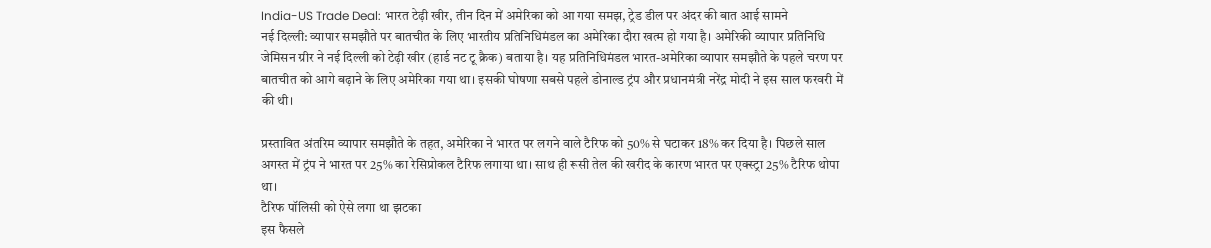India-US Trade Deal: भारत टेढ़ी खीर, तीन दिन में अमेरिका को आ गया समझ, ट्रेड डील पर अंदर की बात आई सामने
नई दिल्ली: व्यापार समझौते पर बातचीत के लिए भारतीय प्रतिनिधिमंडल का अमेरिका दौरा खत्म हो गया है। अमेरिकी व्यापार प्रतिनिधि जेमिसन ग्रीर ने नई दिल्ली को टेढ़ी खीर (हार्ड नट टू क्रैक) बताया है। यह प्रतिनिधिमंडल भारत-अमेरिका व्यापार समझौते के पहले चरण पर बातचीत को आगे बढ़ाने के लिए अमेरिका गया था। इसकी घोषणा सबसे पहले डोनाल्ड ट्रंप और प्रधानमंत्री नरेंद्र मोदी ने इस साल फरवरी में की थी।

प्रस्तावित अंतरिम व्यापार समझौते के तहत, अमेरिका ने भारत पर लगने वाले टैरिफ को 50% से घटाकर 18% कर दिया है। पिछले साल अगस्त में ट्रंप ने भारत पर 25% का रेसिप्रोकल टैरिफ लगाया था। साथ ही रूसी तेल की खरीद के कारण भारत पर एक्स्ट्रा 25% टैरिफ थोपा था।
टैरिफ पॉलिसी को ऐसे लगा था झटका
इस फैसले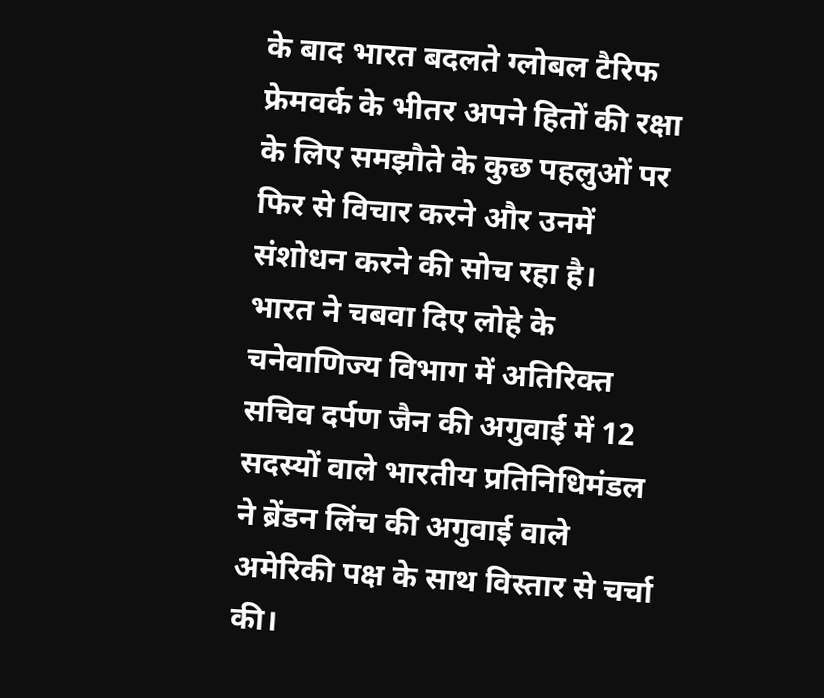के बाद भारत बदलते ग्लोबल टैरिफ फ्रेमवर्क के भीतर अपने हितों की रक्षा के लिए समझौते के कुछ पहलुओं पर फिर से विचार करने और उनमें संशोधन करने की सोच रहा है।
भारत ने चबवा दिए लोहे के चनेवाणिज्य विभाग में अतिरिक्त सचिव दर्पण जैन की अगुवाई में 12 सदस्यों वाले भारतीय प्रतिनिधिमंडल ने ब्रेंडन लिंच की अगुवाई वाले अमेरिकी पक्ष के साथ विस्तार से चर्चा की।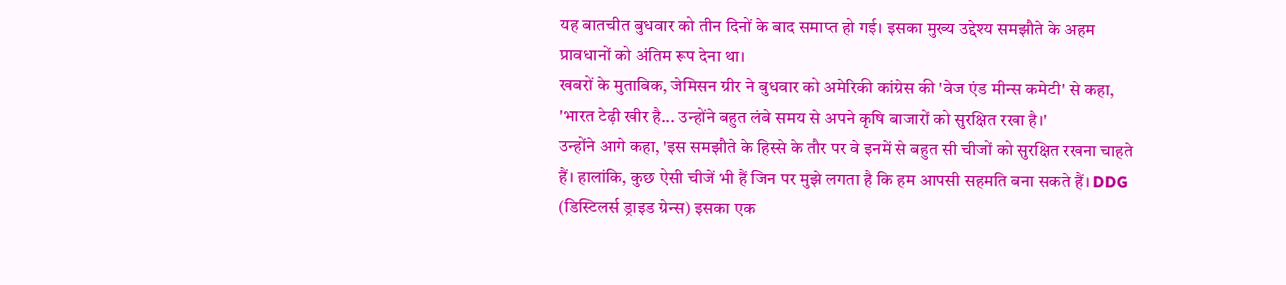यह बातचीत बुधवार को तीन दिनों के बाद समाप्त हो गई। इसका मुख्य उद्देश्य समझौते के अहम प्रावधानों को अंतिम रूप देना था।
खबरों के मुताबिक, जेमिसन ग्रीर ने बुधवार को अमेरिकी कांग्रेस की 'वेज एंड मीन्स कमेटी' से कहा, 'भारत टेढ़ी खीर है... उन्होंने बहुत लंबे समय से अपने कृषि बाजारों को सुरक्षित रखा है।'
उन्होंने आगे कहा, 'इस समझौते के हिस्से के तौर पर वे इनमें से बहुत सी चीजों को सुरक्षित रखना चाहते हैं। हालांकि, कुछ ऐसी चीजें भी हैं जिन पर मुझे लगता है कि हम आपसी सहमति बना सकते हैं। DDG (डिस्टिलर्स ड्राइड ग्रेन्स) इसका एक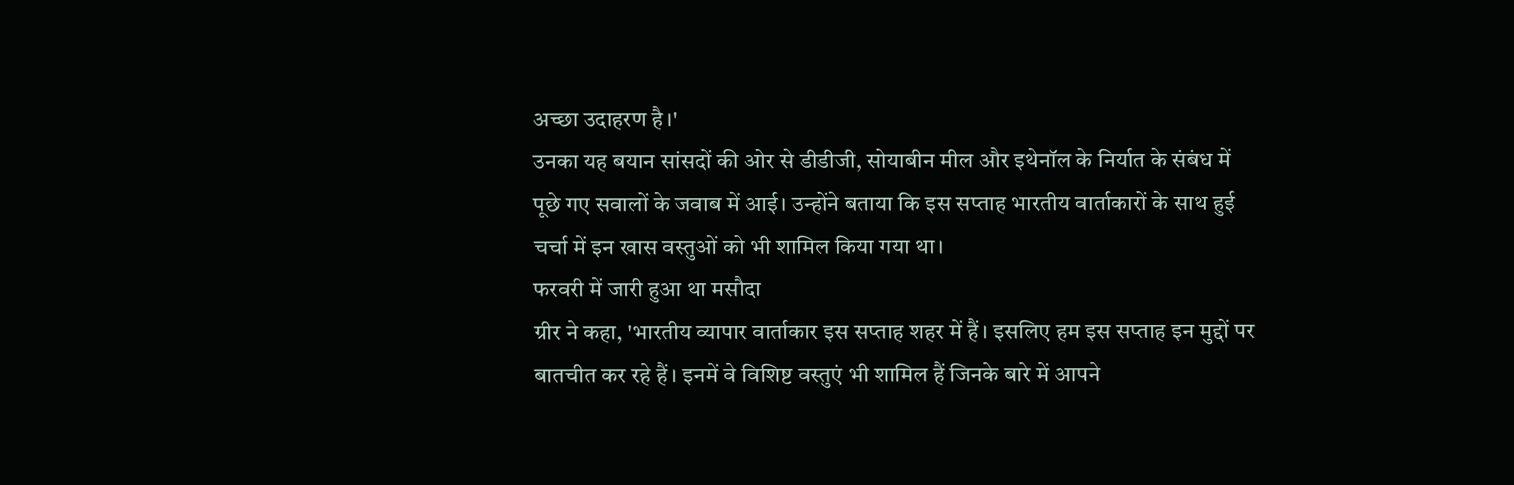अच्छा उदाहरण है।'
उनका यह बयान सांसदों की ओर से डीडीजी, सोयाबीन मील और इथेनॉल के निर्यात के संबंध में पूछे गए सवालों के जवाब में आई। उन्होंने बताया कि इस सप्ताह भारतीय वार्ताकारों के साथ हुई चर्चा में इन खास वस्तुओं को भी शामिल किया गया था।
फरवरी में जारी हुआ था मसौदा
ग्रीर ने कहा, 'भारतीय व्यापार वार्ताकार इस सप्ताह शहर में हैं। इसलिए हम इस सप्ताह इन मुद्दों पर बातचीत कर रहे हैं। इनमें वे विशिष्ट वस्तुएं भी शामिल हैं जिनके बारे में आपने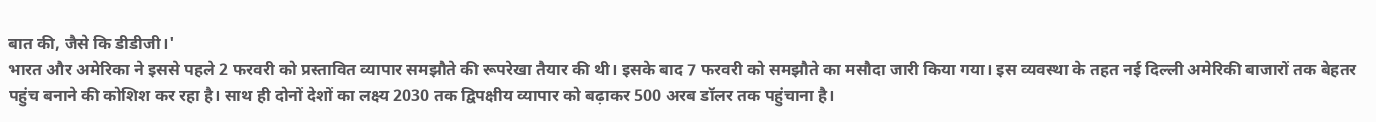बात की, जैसे कि डीडीजी।'
भारत और अमेरिका ने इससे पहले 2 फरवरी को प्रस्तावित व्यापार समझौते की रूपरेखा तैयार की थी। इसके बाद 7 फरवरी को समझौते का मसौदा जारी किया गया। इस व्यवस्था के तहत नई दिल्ली अमेरिकी बाजारों तक बेहतर पहुंच बनाने की कोशिश कर रहा है। साथ ही दोनों देशों का लक्ष्य 2030 तक द्विपक्षीय व्यापार को बढ़ाकर 500 अरब डॉलर तक पहुंचाना है।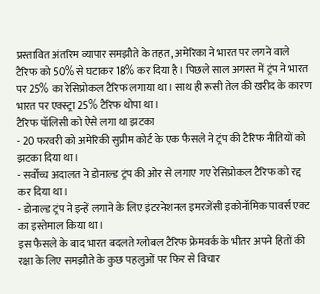प्रस्तावित अंतरिम व्यापार समझौते के तहत, अमेरिका ने भारत पर लगने वाले टैरिफ को 50% से घटाकर 18% कर दिया है। पिछले साल अगस्त में ट्रंप ने भारत पर 25% का रेसिप्रोकल टैरिफ लगाया था। साथ ही रूसी तेल की खरीद के कारण भारत पर एक्स्ट्रा 25% टैरिफ थोपा था।
टैरिफ पॉलिसी को ऐसे लगा था झटका
- 20 फरवरी को अमेरिकी सुप्रीम कोर्ट के एक फैसले ने ट्रंप की टैरिफ नीतियों को झटका दिया था।
- सर्वोच्च अदालत ने डोनाल्ड ट्रंप की ओर से लगाए गए रेसिप्रोकल टैरिफ को रद्द कर दिया था।
- डोनाल्ड ट्रंप ने इन्हें लगाने के लिए इंटरनेशनल इमरजेंसी इकोनॉमिक पावर्स एक्ट का इस्तेमाल किया था।
इस फैसले के बाद भारत बदलते ग्लोबल टैरिफ फ्रेमवर्क के भीतर अपने हितों की रक्षा के लिए समझौते के कुछ पहलुओं पर फिर से विचार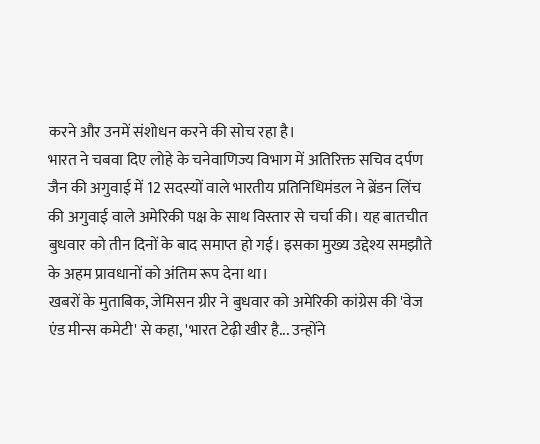करने और उनमें संशोधन करने की सोच रहा है।
भारत ने चबवा दिए लोहे के चनेवाणिज्य विभाग में अतिरिक्त सचिव दर्पण जैन की अगुवाई में 12 सदस्यों वाले भारतीय प्रतिनिधिमंडल ने ब्रेंडन लिंच की अगुवाई वाले अमेरिकी पक्ष के साथ विस्तार से चर्चा की। यह बातचीत बुधवार को तीन दिनों के बाद समाप्त हो गई। इसका मुख्य उद्देश्य समझौते के अहम प्रावधानों को अंतिम रूप देना था।
खबरों के मुताबिक, जेमिसन ग्रीर ने बुधवार को अमेरिकी कांग्रेस की 'वेज एंड मीन्स कमेटी' से कहा, 'भारत टेढ़ी खीर है... उन्होंने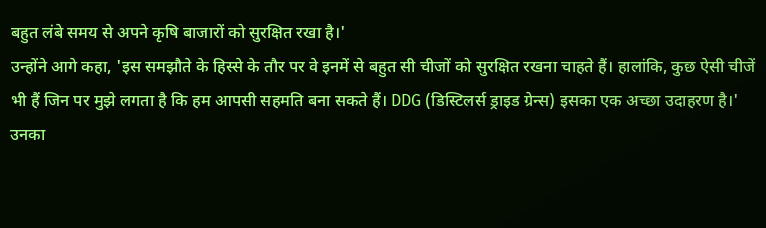बहुत लंबे समय से अपने कृषि बाजारों को सुरक्षित रखा है।'
उन्होंने आगे कहा, 'इस समझौते के हिस्से के तौर पर वे इनमें से बहुत सी चीजों को सुरक्षित रखना चाहते हैं। हालांकि, कुछ ऐसी चीजें भी हैं जिन पर मुझे लगता है कि हम आपसी सहमति बना सकते हैं। DDG (डिस्टिलर्स ड्राइड ग्रेन्स) इसका एक अच्छा उदाहरण है।'
उनका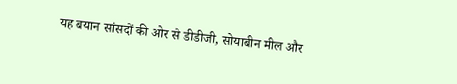यह बयान सांसदों की ओर से डीडीजी, सोयाबीन मील और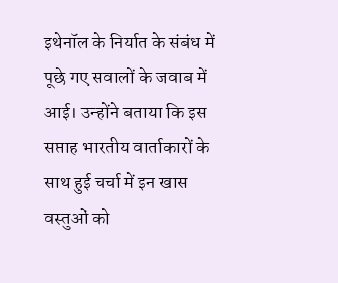इथेनॉल के निर्यात के संबंध में पूछे गए सवालों के जवाब में आई। उन्होंने बताया कि इस सप्ताह भारतीय वार्ताकारों के साथ हुई चर्चा में इन खास वस्तुओं को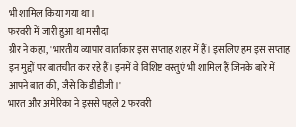भी शामिल किया गया था।
फरवरी में जारी हुआ था मसौदा
ग्रीर ने कहा, 'भारतीय व्यापार वार्ताकार इस सप्ताह शहर में हैं। इसलिए हम इस सप्ताह इन मुद्दों पर बातचीत कर रहे हैं। इनमें वे विशिष्ट वस्तुएं भी शामिल हैं जिनके बारे में आपने बात की, जैसे कि डीडीजी।'
भारत और अमेरिका ने इससे पहले 2 फरवरी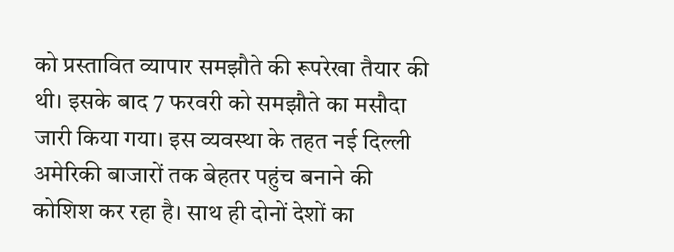को प्रस्तावित व्यापार समझौते की रूपरेखा तैयार की थी। इसके बाद 7 फरवरी को समझौते का मसौदा जारी किया गया। इस व्यवस्था के तहत नई दिल्ली अमेरिकी बाजारों तक बेहतर पहुंच बनाने की कोशिश कर रहा है। साथ ही दोनों देशों का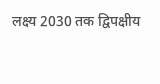लक्ष्य 2030 तक द्विपक्षीय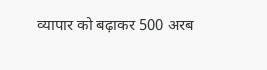व्यापार को बढ़ाकर 500 अरब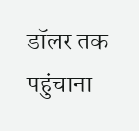डॉलर तक पहुंचाना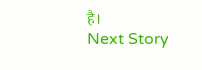है।
Next Story